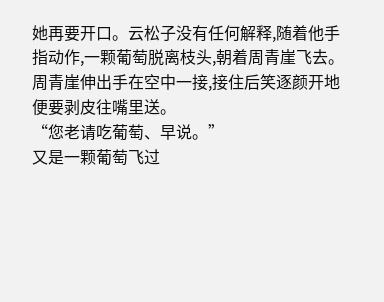她再要开口。云松子没有任何解释,随着他手指动作,一颗葡萄脱离枝头,朝着周青崖飞去。
周青崖伸出手在空中一接,接住后笑逐颜开地便要剥皮往嘴里送。
“您老请吃葡萄、早说。”
又是一颗葡萄飞过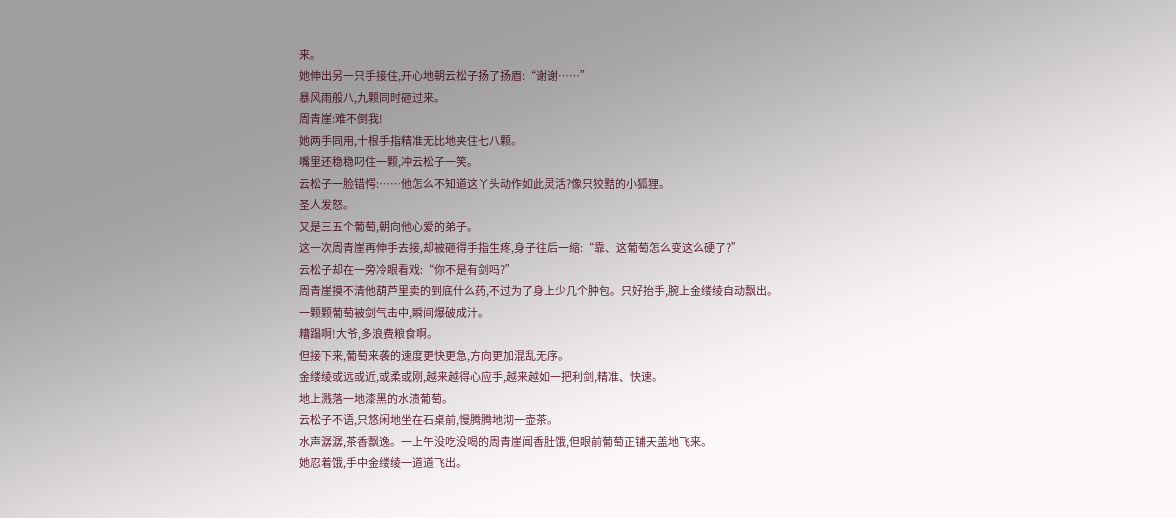来。
她伸出另一只手接住,开心地朝云松子扬了扬眉:“谢谢……”
暴风雨般八,九颗同时砸过来。
周青崖:难不倒我!
她两手同用,十根手指精准无比地夹住七八颗。
嘴里还稳稳叼住一颗,冲云松子一笑。
云松子一脸错愕:……他怎么不知道这丫头动作如此灵活?像只狡黠的小狐狸。
圣人发怒。
又是三五个葡萄,朝向他心爱的弟子。
这一次周青崖再伸手去接,却被砸得手指生疼,身子往后一缩:“靠、这葡萄怎么变这么硬了?”
云松子却在一旁冷眼看戏:“你不是有剑吗?”
周青崖摸不清他葫芦里卖的到底什么药,不过为了身上少几个肿包。只好抬手,腕上金缕绫自动飘出。
一颗颗葡萄被剑气击中,瞬间爆破成汁。
糟蹋啊!大爷,多浪费粮食啊。
但接下来,葡萄来袭的速度更快更急,方向更加混乱无序。
金缕绫或远或近,或柔或刚,越来越得心应手,越来越如一把利剑,精准、快速。
地上溅落一地漆黑的水渍葡萄。
云松子不语,只悠闲地坐在石桌前,慢腾腾地沏一壶茶。
水声潺潺,茶香飘逸。一上午没吃没喝的周青崖闻香肚饿,但眼前葡萄正铺天盖地飞来。
她忍着饿,手中金缕绫一道道飞出。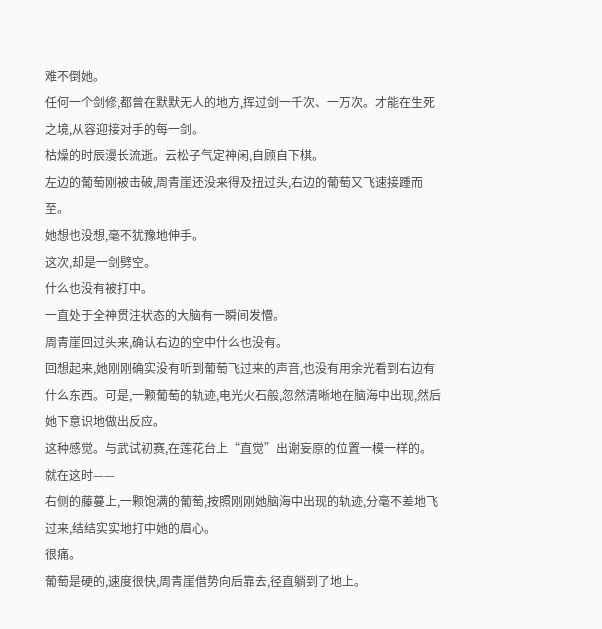难不倒她。
任何一个剑修,都曾在默默无人的地方,挥过剑一千次、一万次。才能在生死之境,从容迎接对手的每一剑。
枯燥的时辰漫长流逝。云松子气定神闲,自顾自下棋。
左边的葡萄刚被击破,周青崖还没来得及扭过头,右边的葡萄又飞速接踵而至。
她想也没想,毫不犹豫地伸手。
这次,却是一剑劈空。
什么也没有被打中。
一直处于全神贯注状态的大脑有一瞬间发懵。
周青崖回过头来,确认右边的空中什么也没有。
回想起来,她刚刚确实没有听到葡萄飞过来的声音,也没有用余光看到右边有什么东西。可是,一颗葡萄的轨迹,电光火石般,忽然清晰地在脑海中出现,然后她下意识地做出反应。
这种感觉。与武试初赛,在莲花台上“直觉”出谢妄原的位置一模一样的。
就在这时——
右侧的藤蔓上,一颗饱满的葡萄,按照刚刚她脑海中出现的轨迹,分毫不差地飞过来,结结实实地打中她的眉心。
很痛。
葡萄是硬的,速度很快,周青崖借势向后靠去,径直躺到了地上。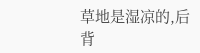草地是湿凉的,后背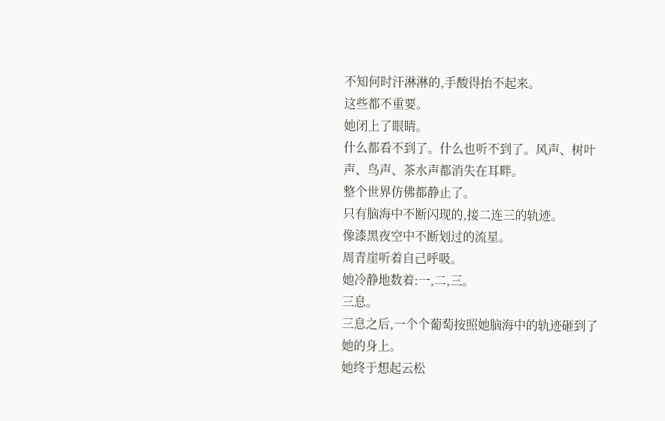不知何时汗淋淋的,手酸得抬不起来。
这些都不重要。
她闭上了眼睛。
什么都看不到了。什么也听不到了。风声、树叶声、鸟声、茶水声都消失在耳畔。
整个世界仿佛都静止了。
只有脑海中不断闪现的,接二连三的轨迹。
像漆黑夜空中不断划过的流星。
周青崖听着自己呼吸。
她冷静地数着:一,二,三。
三息。
三息之后,一个个葡萄按照她脑海中的轨迹砸到了她的身上。
她终于想起云松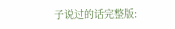子说过的话完整版: